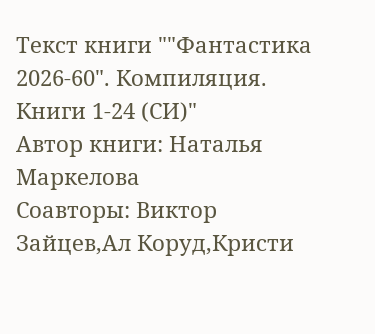Текст книги ""Фантастика 2026-60". Компиляция. Книги 1-24 (СИ)"
Автор книги: Наталья Маркелова
Соавторы: Виктор Зайцев,Ал Коруд,Кристи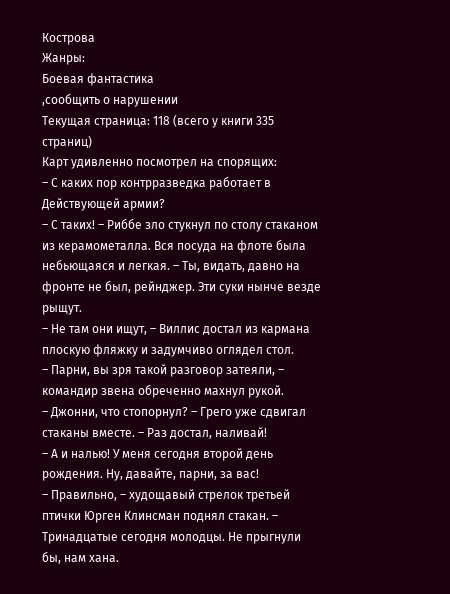Кострова
Жанры:
Боевая фантастика
,сообщить о нарушении
Текущая страница: 118 (всего у книги 335 страниц)
Карт удивленно посмотрел на спорящих:
– С каких пор контрразведка работает в Действующей армии?
– С таких! – Риббе зло стукнул по столу стаканом из керамометалла. Вся посуда на флоте была небьющаяся и легкая. – Ты, видать, давно на фронте не был, рейнджер. Эти суки нынче везде рыщут.
– Не там они ищут, – Виллис достал из кармана плоскую фляжку и задумчиво оглядел стол.
– Парни, вы зря такой разговор затеяли, – командир звена обреченно махнул рукой.
– Джонни, что стопорнул? – Грего уже сдвигал стаканы вместе. – Раз достал, наливай!
– А и налью! У меня сегодня второй день рождения. Ну, давайте, парни, за вас!
– Правильно, – худощавый стрелок третьей птички Юрген Клинсман поднял стакан. – Тринадцатые сегодня молодцы. Не прыгнули бы, нам хана.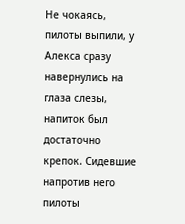Не чокаясь, пилоты выпили, у Алекса сразу навернулись на глаза слезы, напиток был достаточно крепок. Сидевшие напротив него пилоты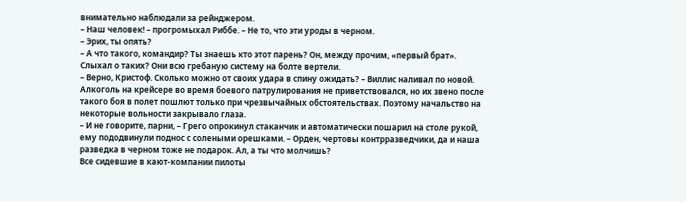внимательно наблюдали за рейнджером.
– Наш человек! – прогромыхал Риббе. – Не то, что эти уроды в черном.
– Эрих, ты опять?
– А что такого, командир? Ты знаешь кто этот парень? Он, между прочим, «первый брат». Слыхал о таких? Они всю гребаную систему на болте вертели.
– Верно, Кристоф. Сколько можно от своих удара в спину ожидать? – Виллис наливал по новой. Алкоголь на крейсере во время боевого патрулирования не приветствовался, но их звено после такого боя в полет пошлют только при чрезвычайных обстоятельствах. Поэтому начальство на некоторые вольности закрывало глаза.
– И не говорите, парни, – Грего опрокинул стаканчик и автоматически пошарил на столе рукой, ему пододвинули поднос с солеными орешками. – Орден, чертовы контрразведчики, да и наша разведка в черном тоже не подарок. Ал, а ты что молчишь?
Все сидевшие в кают-компании пилоты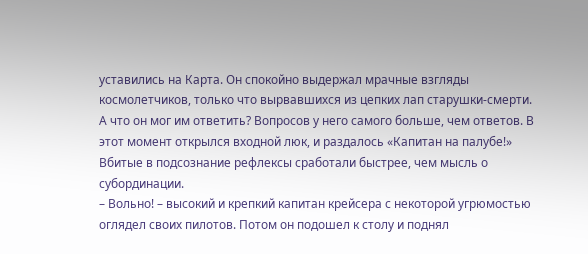уставились на Карта. Он спокойно выдержал мрачные взгляды космолетчиков, только что вырвавшихся из цепких лап старушки-смерти. А что он мог им ответить? Вопросов у него самого больше, чем ответов. В этот момент открылся входной люк, и раздалось «Капитан на палубе!» Вбитые в подсознание рефлексы сработали быстрее, чем мысль о субординации.
– Вольно! – высокий и крепкий капитан крейсера с некоторой угрюмостью оглядел своих пилотов. Потом он подошел к столу и поднял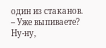один из стаканов. – Уже выпиваете? Ну-ну,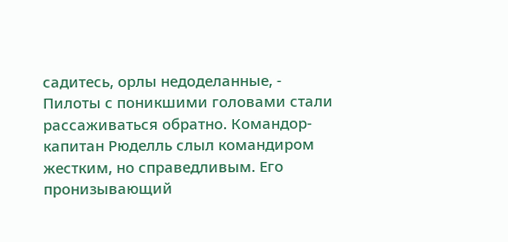садитесь, орлы недоделанные, -
Пилоты с поникшими головами стали рассаживаться обратно. Командор-капитан Рюделль слыл командиром жестким, но справедливым. Его пронизывающий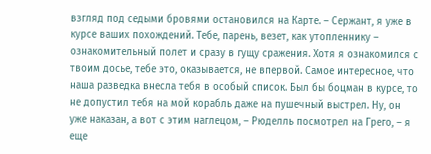взгляд под седыми бровями остановился на Карте. – Сержант, я уже в курсе ваших похождений. Тебе, парень, везет, как утопленнику – ознакомительный полет и сразу в гущу сражения. Хотя я ознакомился с твоим досье, тебе это, оказывается, не впервой. Самое интересное, что наша разведка внесла тебя в особый список. Был бы боцман в курсе, то не допустил тебя на мой корабль даже на пушечный выстрел. Ну, он уже наказан, а вот с этим наглецом, – Рюделль посмотрел на Грего, – я еще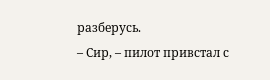разберусь.
– Сир, – пилот привстал с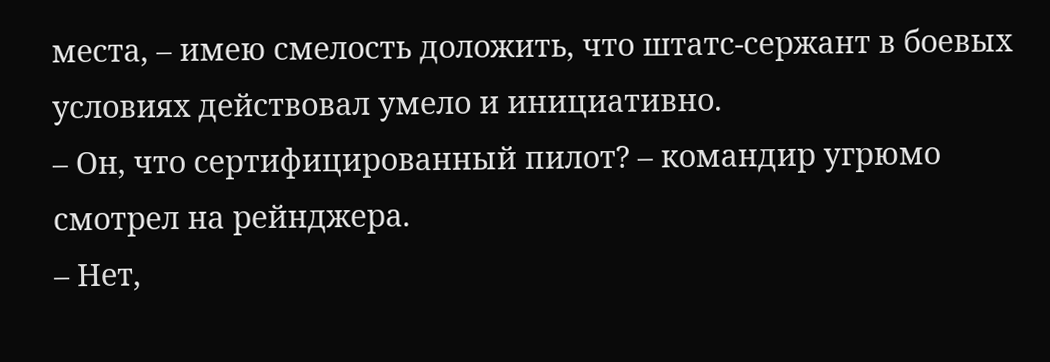места, – имею смелость доложить, что штатс-сержант в боевых условиях действовал умело и инициативно.
– Он, что сертифицированный пилот? – командир угрюмо смотрел на рейнджера.
– Нет,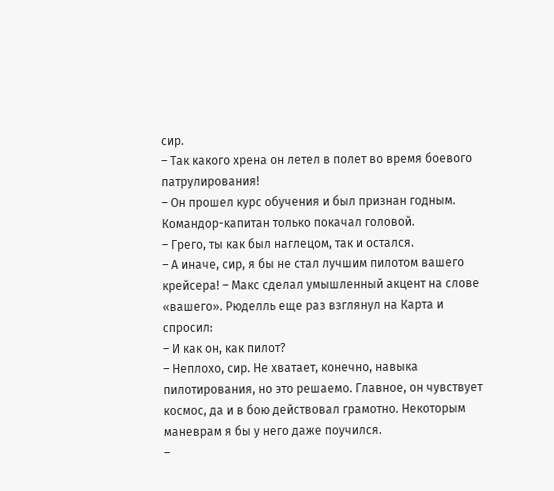сир.
– Так какого хрена он летел в полет во время боевого патрулирования!
– Он прошел курс обучения и был признан годным.
Командор-капитан только покачал головой.
– Грего, ты как был наглецом, так и остался.
– А иначе, сир, я бы не стал лучшим пилотом вашего крейсера! – Макс сделал умышленный акцент на слове «вашего». Рюделль еще раз взглянул на Карта и спросил:
– И как он, как пилот?
– Неплохо, сир. Не хватает, конечно, навыка пилотирования, но это решаемо. Главное, он чувствует космос, да и в бою действовал грамотно. Некоторым маневрам я бы у него даже поучился.
–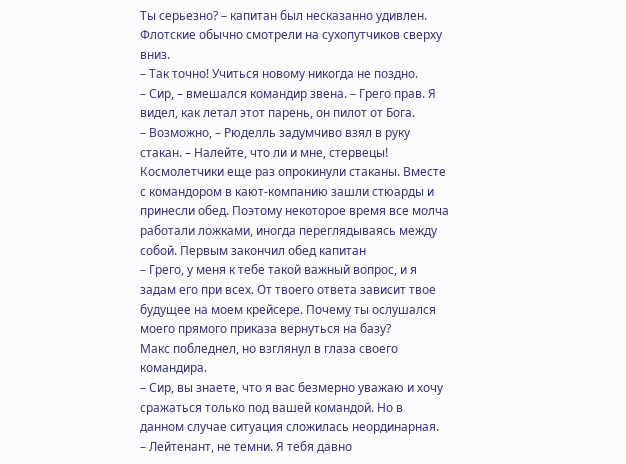Ты серьезно? – капитан был несказанно удивлен. Флотские обычно смотрели на сухопутчиков сверху вниз.
– Так точно! Учиться новому никогда не поздно.
– Сир, – вмешался командир звена. – Грего прав. Я видел, как летал этот парень, он пилот от Бога.
– Возможно, – Рюделль задумчиво взял в руку стакан. – Налейте, что ли и мне, стервецы!
Космолетчики еще раз опрокинули стаканы. Вместе с командором в кают-компанию зашли стюарды и принесли обед. Поэтому некоторое время все молча работали ложками, иногда переглядываясь между собой. Первым закончил обед капитан
– Грего, у меня к тебе такой важный вопрос, и я задам его при всех. От твоего ответа зависит твое будущее на моем крейсере. Почему ты ослушался моего прямого приказа вернуться на базу?
Макс побледнел, но взглянул в глаза своего командира.
– Сир, вы знаете, что я вас безмерно уважаю и хочу сражаться только под вашей командой. Но в данном случае ситуация сложилась неординарная.
– Лейтенант, не темни. Я тебя давно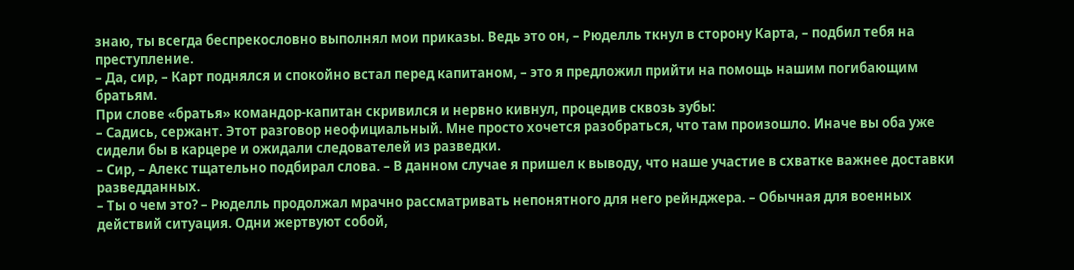знаю, ты всегда беспрекословно выполнял мои приказы. Ведь это он, – Рюделль ткнул в сторону Карта, – подбил тебя на преступление.
– Да, сир, – Карт поднялся и спокойно встал перед капитаном, – это я предложил прийти на помощь нашим погибающим братьям.
При слове «братья» командор-капитан скривился и нервно кивнул, процедив сквозь зубы:
– Садись, сержант. Этот разговор неофициальный. Мне просто хочется разобраться, что там произошло. Иначе вы оба уже сидели бы в карцере и ожидали следователей из разведки.
– Сир, – Алекс тщательно подбирал слова. – В данном случае я пришел к выводу, что наше участие в схватке важнее доставки разведданных.
– Ты о чем это? – Рюделль продолжал мрачно рассматривать непонятного для него рейнджера. – Обычная для военных действий ситуация. Одни жертвуют собой,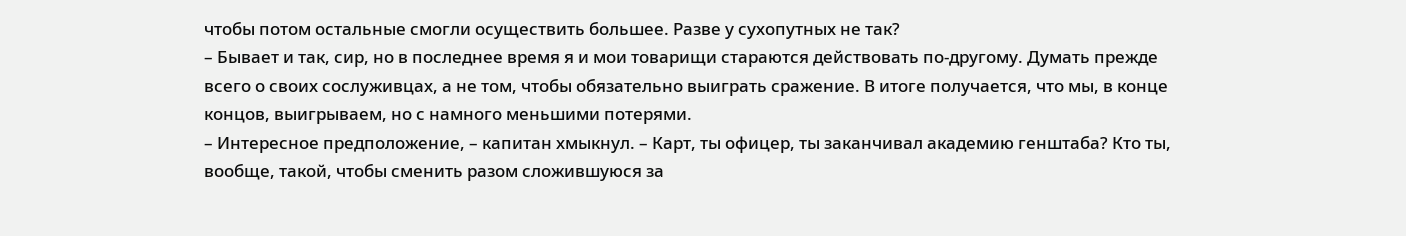чтобы потом остальные смогли осуществить большее. Разве у сухопутных не так?
– Бывает и так, сир, но в последнее время я и мои товарищи стараются действовать по-другому. Думать прежде всего о своих сослуживцах, а не том, чтобы обязательно выиграть сражение. В итоге получается, что мы, в конце концов, выигрываем, но с намного меньшими потерями.
– Интересное предположение, – капитан хмыкнул. – Карт, ты офицер, ты заканчивал академию генштаба? Кто ты, вообще, такой, чтобы сменить разом сложившуюся за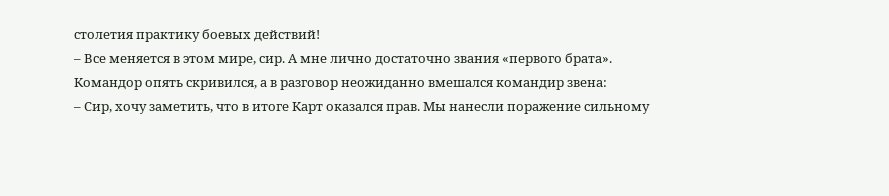столетия практику боевых действий!
– Все меняется в этом мире, сир. А мне лично достаточно звания «первого брата».
Командор опять скривился, а в разговор неожиданно вмешался командир звена:
– Сир, хочу заметить, что в итоге Карт оказался прав. Мы нанесли поражение сильному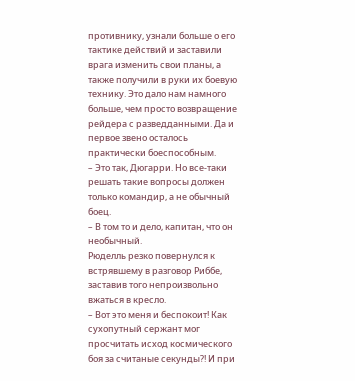противнику, узнали больше о его тактике действий и заставили врага изменить свои планы, а также получили в руки их боевую технику. Это дало нам намного больше, чем просто возвращение рейдера с разведданными. Да и первое звено осталось практически боеспособным.
– Это так, Дюгарри. Но все-таки решать такие вопросы должен только командир, а не обычный боец.
– В том то и дело, капитан, что он необычный.
Рюделль резко повернулся к встрявшему в разговор Риббе, заставив того непроизвольно вжаться в кресло.
– Вот это меня и беспокоит! Как сухопутный сержант мог просчитать исход космического боя за считаные секунды?! И при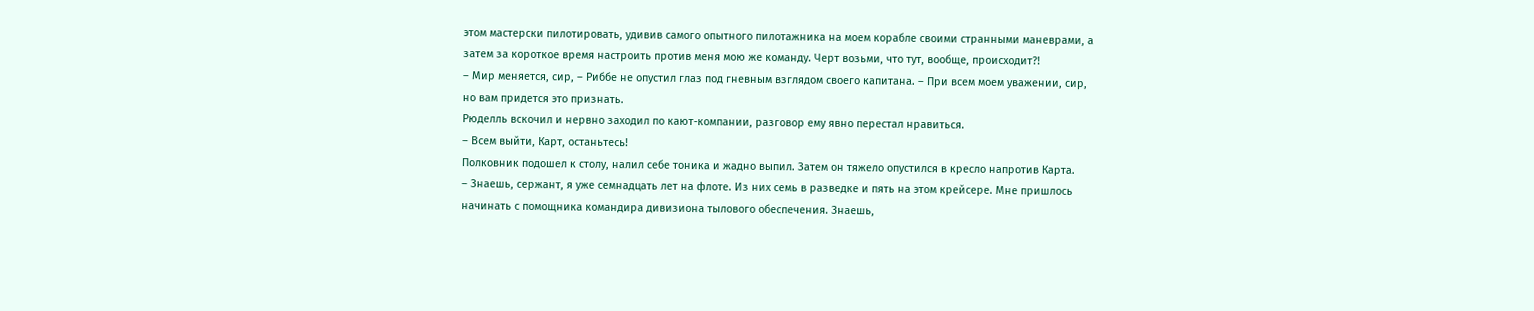этом мастерски пилотировать, удивив самого опытного пилотажника на моем корабле своими странными маневрами, а затем за короткое время настроить против меня мою же команду. Черт возьми, что тут, вообще, происходит?!
– Мир меняется, сир, – Риббе не опустил глаз под гневным взглядом своего капитана. – При всем моем уважении, сир, но вам придется это признать.
Рюделль вскочил и нервно заходил по кают-компании, разговор ему явно перестал нравиться.
– Всем выйти, Карт, останьтесь!
Полковник подошел к столу, налил себе тоника и жадно выпил. Затем он тяжело опустился в кресло напротив Карта.
– Знаешь, сержант, я уже семнадцать лет на флоте. Из них семь в разведке и пять на этом крейсере. Мне пришлось начинать с помощника командира дивизиона тылового обеспечения. Знаешь,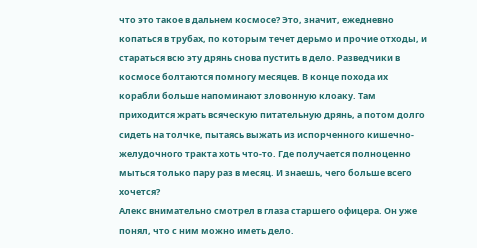что это такое в дальнем космосе? Это, значит, ежедневно копаться в трубах, по которым течет дерьмо и прочие отходы, и стараться всю эту дрянь снова пустить в дело. Разведчики в космосе болтаются помногу месяцев. В конце похода их корабли больше напоминают зловонную клоаку. Там приходится жрать всяческую питательную дрянь, а потом долго сидеть на толчке, пытаясь выжать из испорченного кишечно-желудочного тракта хоть что-то. Где получается полноценно мыться только пару раз в месяц. И знаешь, чего больше всего хочется?
Алекс внимательно смотрел в глаза старшего офицера. Он уже понял, что с ним можно иметь дело.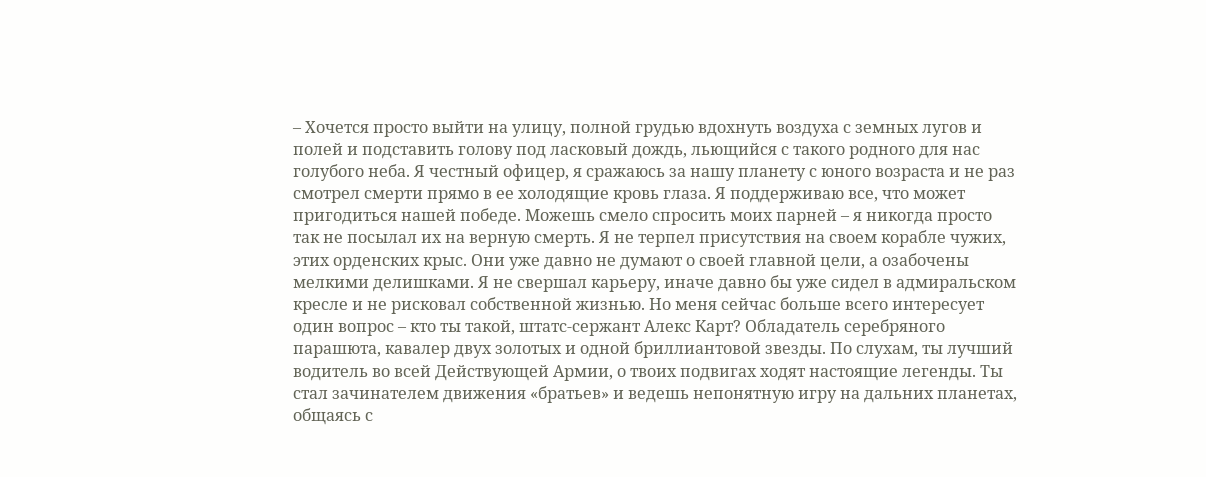– Хочется просто выйти на улицу, полной грудью вдохнуть воздуха с земных лугов и полей и подставить голову под ласковый дождь, льющийся с такого родного для нас голубого неба. Я честный офицер, я сражаюсь за нашу планету с юного возраста и не раз смотрел смерти прямо в ее холодящие кровь глаза. Я поддерживаю все, что может пригодиться нашей победе. Можешь смело спросить моих парней – я никогда просто так не посылал их на верную смерть. Я не терпел присутствия на своем корабле чужих, этих орденских крыс. Они уже давно не думают о своей главной цели, а озабочены мелкими делишками. Я не свершал карьеру, иначе давно бы уже сидел в адмиральском кресле и не рисковал собственной жизнью. Но меня сейчас больше всего интересует один вопрос – кто ты такой, штатс-сержант Алекс Карт? Обладатель серебряного парашюта, кавалер двух золотых и одной бриллиантовой звезды. По слухам, ты лучший водитель во всей Действующей Армии, о твоих подвигах ходят настоящие легенды. Ты стал зачинателем движения «братьев» и ведешь непонятную игру на дальних планетах, общаясь с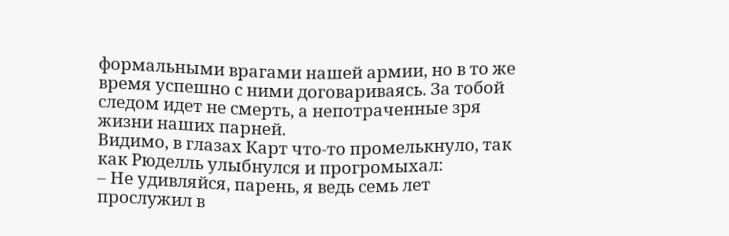формальными врагами нашей армии, но в то же время успешно с ними договариваясь. За тобой следом идет не смерть, а непотраченные зря жизни наших парней.
Видимо, в глазах Карт что-то промелькнуло, так как Рюделль улыбнулся и прогромыхал:
– Не удивляйся, парень, я ведь семь лет прослужил в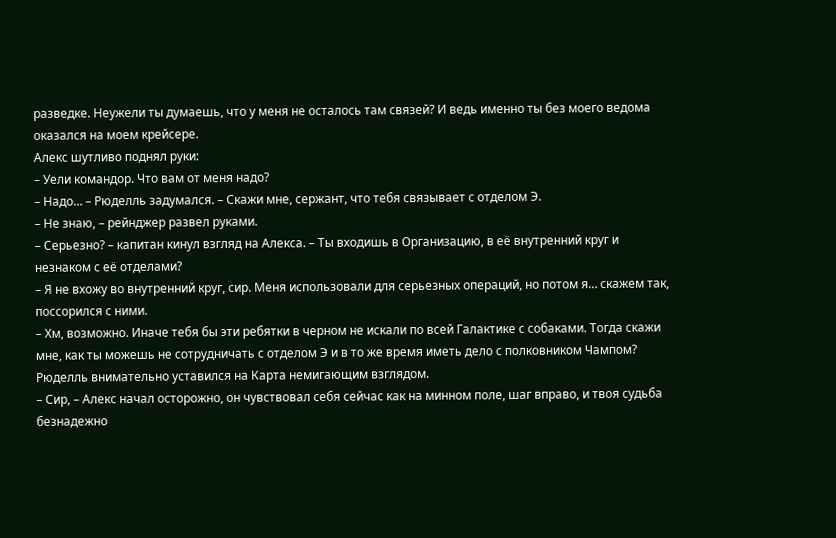разведке. Неужели ты думаешь, что у меня не осталось там связей? И ведь именно ты без моего ведома оказался на моем крейсере.
Алекс шутливо поднял руки:
– Уели командор. Что вам от меня надо?
– Надо… – Рюделль задумался. – Скажи мне, сержант, что тебя связывает с отделом Э.
– Не знаю, – рейнджер развел руками.
– Серьезно? – капитан кинул взгляд на Алекса. – Ты входишь в Организацию, в её внутренний круг и незнаком с её отделами?
– Я не вхожу во внутренний круг, сир. Меня использовали для серьезных операций, но потом я… скажем так, поссорился с ними.
– Хм, возможно. Иначе тебя бы эти ребятки в черном не искали по всей Галактике с собаками. Тогда скажи мне, как ты можешь не сотрудничать с отделом Э и в то же время иметь дело с полковником Чампом?
Рюделль внимательно уставился на Карта немигающим взглядом.
– Сир, – Алекс начал осторожно, он чувствовал себя сейчас как на минном поле, шаг вправо, и твоя судьба безнадежно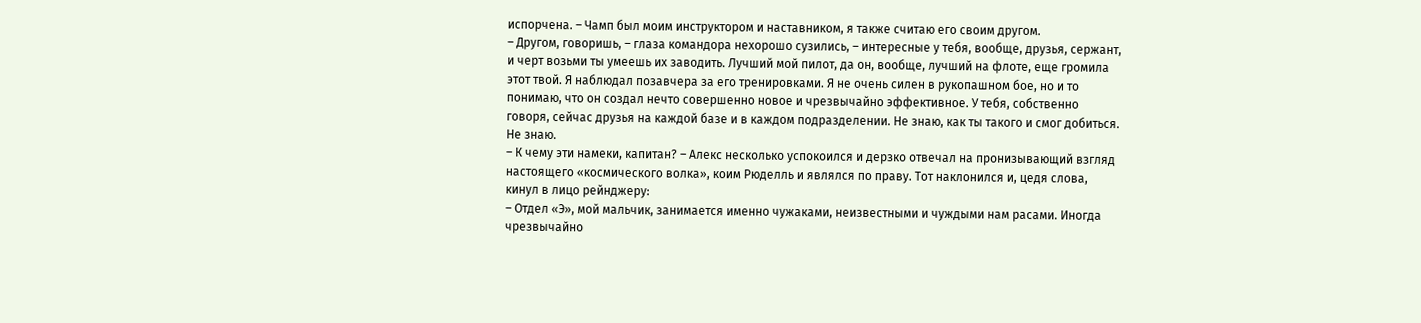испорчена. – Чамп был моим инструктором и наставником, я также считаю его своим другом.
– Другом, говоришь, – глаза командора нехорошо сузились, – интересные у тебя, вообще, друзья, сержант, и черт возьми ты умеешь их заводить. Лучший мой пилот, да он, вообще, лучший на флоте, еще громила этот твой. Я наблюдал позавчера за его тренировками. Я не очень силен в рукопашном бое, но и то понимаю, что он создал нечто совершенно новое и чрезвычайно эффективное. У тебя, собственно говоря, сейчас друзья на каждой базе и в каждом подразделении. Не знаю, как ты такого и смог добиться. Не знаю.
– К чему эти намеки, капитан? – Алекс несколько успокоился и дерзко отвечал на пронизывающий взгляд настоящего «космического волка», коим Рюделль и являлся по праву. Тот наклонился и, цедя слова, кинул в лицо рейнджеру:
– Отдел «Э», мой мальчик, занимается именно чужаками, неизвестными и чуждыми нам расами. Иногда чрезвычайно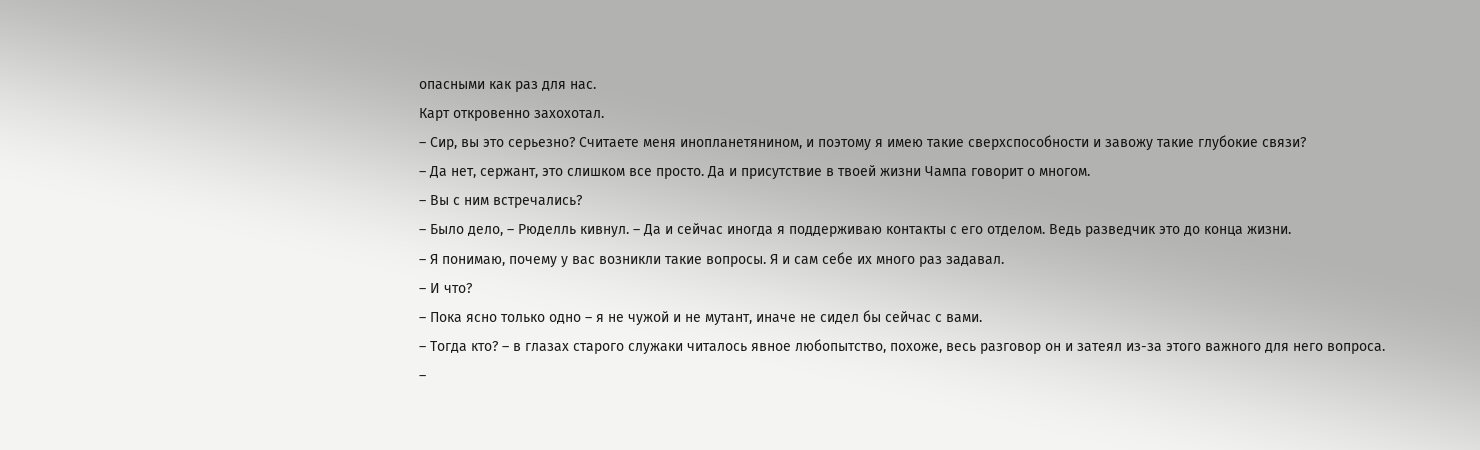опасными как раз для нас.
Карт откровенно захохотал.
– Сир, вы это серьезно? Считаете меня инопланетянином, и поэтому я имею такие сверхспособности и завожу такие глубокие связи?
– Да нет, сержант, это слишком все просто. Да и присутствие в твоей жизни Чампа говорит о многом.
– Вы с ним встречались?
– Было дело, – Рюделль кивнул. – Да и сейчас иногда я поддерживаю контакты с его отделом. Ведь разведчик это до конца жизни.
– Я понимаю, почему у вас возникли такие вопросы. Я и сам себе их много раз задавал.
– И что?
– Пока ясно только одно – я не чужой и не мутант, иначе не сидел бы сейчас с вами.
– Тогда кто? – в глазах старого служаки читалось явное любопытство, похоже, весь разговор он и затеял из-за этого важного для него вопроса.
–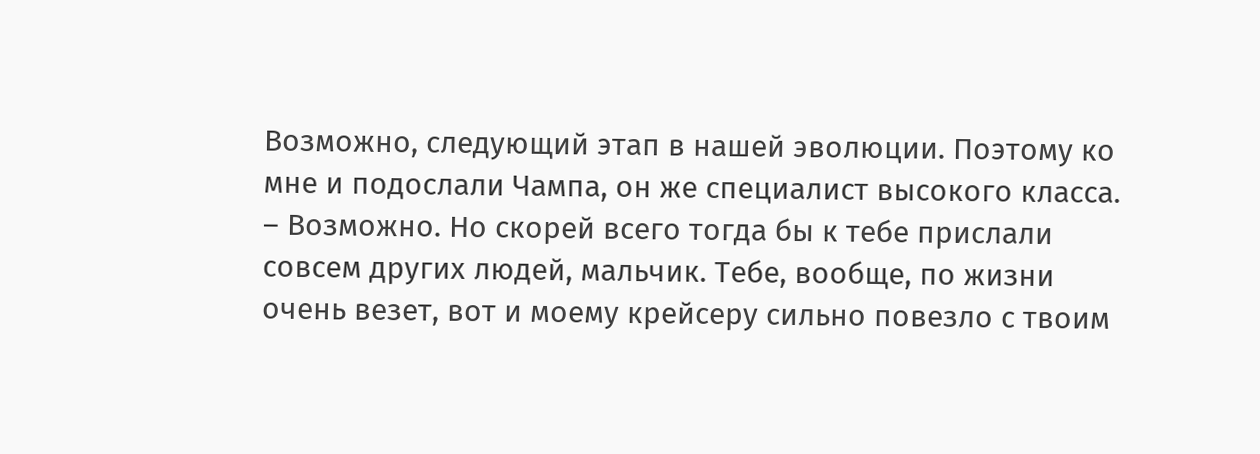Возможно, следующий этап в нашей эволюции. Поэтому ко мне и подослали Чампа, он же специалист высокого класса.
– Возможно. Но скорей всего тогда бы к тебе прислали совсем других людей, мальчик. Тебе, вообще, по жизни очень везет, вот и моему крейсеру сильно повезло с твоим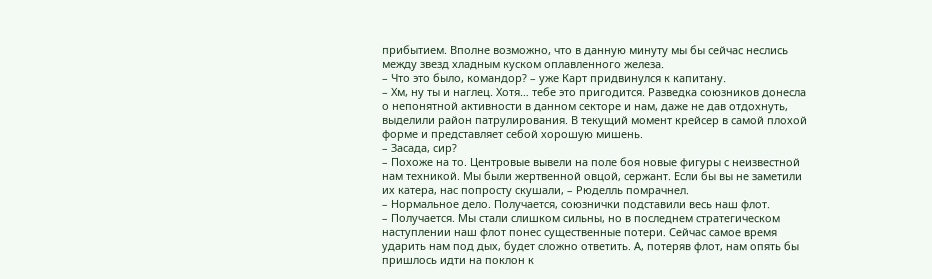прибытием. Вполне возможно, что в данную минуту мы бы сейчас неслись между звезд хладным куском оплавленного железа.
– Что это было, командор? – уже Карт придвинулся к капитану.
– Хм, ну ты и наглец. Хотя… тебе это пригодится. Разведка союзников донесла о непонятной активности в данном секторе и нам, даже не дав отдохнуть, выделили район патрулирования. В текущий момент крейсер в самой плохой форме и представляет себой хорошую мишень.
– Засада, сир?
– Похоже на то. Центровые вывели на поле боя новые фигуры с неизвестной нам техникой. Мы были жертвенной овцой, сержант. Если бы вы не заметили их катера, нас попросту скушали, – Рюделль помрачнел.
– Нормальное дело. Получается, союзнички подставили весь наш флот.
– Получается. Мы стали слишком сильны, но в последнем стратегическом наступлении наш флот понес существенные потери. Сейчас самое время ударить нам под дых, будет сложно ответить. А, потеряв флот, нам опять бы пришлось идти на поклон к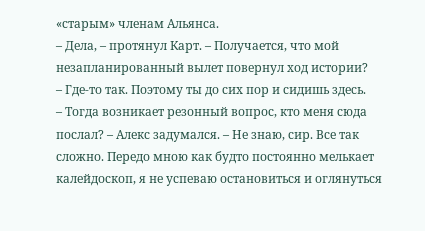«старым» членам Альянса.
– Дела, – протянул Карт. – Получается, что мой незапланированный вылет повернул ход истории?
– Где-то так. Поэтому ты до сих пор и сидишь здесь.
– Тогда возникает резонный вопрос, кто меня сюда послал? – Алекс задумался. – Не знаю, сир. Все так сложно. Передо мною как будто постоянно мелькает калейдоскоп, я не успеваю остановиться и оглянуться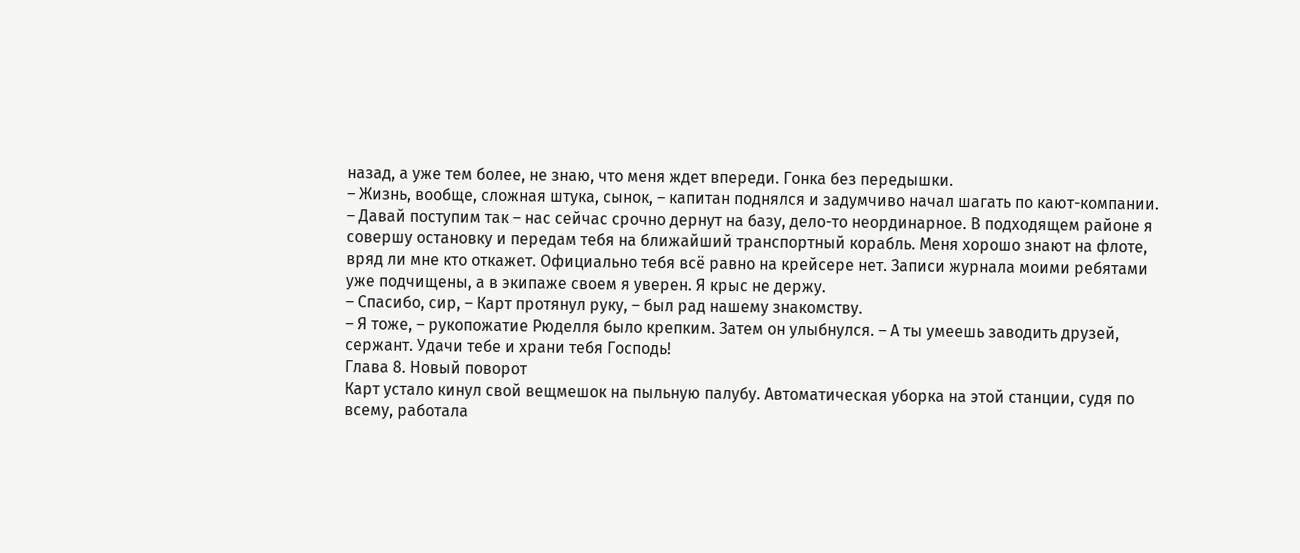назад, а уже тем более, не знаю, что меня ждет впереди. Гонка без передышки.
– Жизнь, вообще, сложная штука, сынок, – капитан поднялся и задумчиво начал шагать по кают-компании. – Давай поступим так – нас сейчас срочно дернут на базу, дело-то неординарное. В подходящем районе я совершу остановку и передам тебя на ближайший транспортный корабль. Меня хорошо знают на флоте, вряд ли мне кто откажет. Официально тебя всё равно на крейсере нет. Записи журнала моими ребятами уже подчищены, а в экипаже своем я уверен. Я крыс не держу.
– Спасибо, сир, – Карт протянул руку, – был рад нашему знакомству.
– Я тоже, – рукопожатие Рюделля было крепким. Затем он улыбнулся. – А ты умеешь заводить друзей, сержант. Удачи тебе и храни тебя Господь!
Глава 8. Новый поворот
Карт устало кинул свой вещмешок на пыльную палубу. Автоматическая уборка на этой станции, судя по всему, работала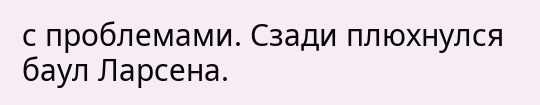с проблемами. Сзади плюхнулся баул Ларсена.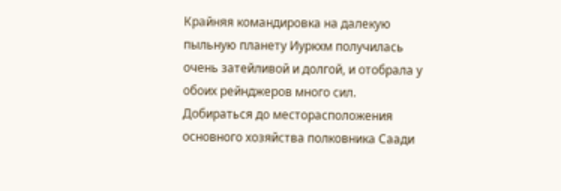Крайняя командировка на далекую пыльную планету Иуркхм получилась очень затейливой и долгой, и отобрала у обоих рейнджеров много сил. Добираться до месторасположения основного хозяйства полковника Саади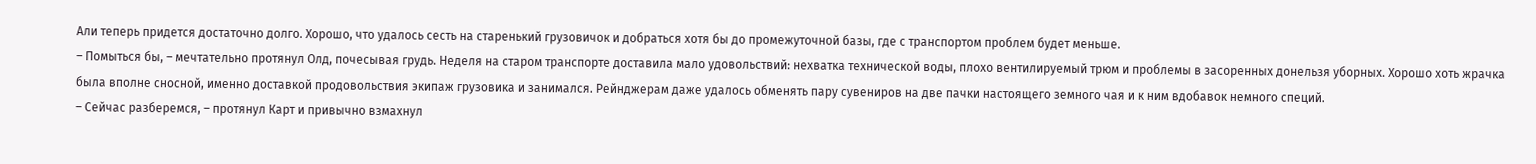Али теперь придется достаточно долго. Хорошо, что удалось сесть на старенький грузовичок и добраться хотя бы до промежуточной базы, где с транспортом проблем будет меньше.
– Помыться бы, – мечтательно протянул Олд, почесывая грудь. Неделя на старом транспорте доставила мало удовольствий: нехватка технической воды, плохо вентилируемый трюм и проблемы в засоренных донельзя уборных. Хорошо хоть жрачка была вполне сносной, именно доставкой продовольствия экипаж грузовика и занимался. Рейнджерам даже удалось обменять пару сувениров на две пачки настоящего земного чая и к ним вдобавок немного специй.
– Сейчас разберемся, – протянул Карт и привычно взмахнул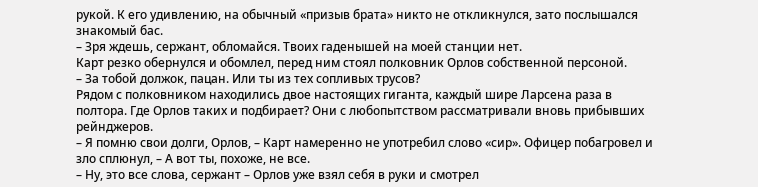рукой. К его удивлению, на обычный «призыв брата» никто не откликнулся, зато послышался знакомый бас.
– Зря ждешь, сержант, обломайся. Твоих гаденышей на моей станции нет.
Карт резко обернулся и обомлел, перед ним стоял полковник Орлов собственной персоной.
– За тобой должок, пацан. Или ты из тех сопливых трусов?
Рядом с полковником находились двое настоящих гиганта, каждый шире Ларсена раза в полтора. Где Орлов таких и подбирает? Они с любопытством рассматривали вновь прибывших рейнджеров.
– Я помню свои долги, Орлов, – Карт намеренно не употребил слово «сир». Офицер побагровел и зло сплюнул, – А вот ты, похоже, не все.
– Ну, это все слова, сержант – Орлов уже взял себя в руки и смотрел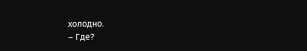холодно.
– Где?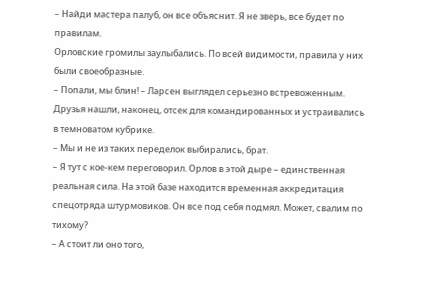– Найди мастера палуб, он все объяснит. Я не зверь, все будет по правилам.
Орловские громилы заулыбались. По всей видимости, правила у них были своеобразные.
– Попали, мы блин! – Ларсен выглядел серьезно встревоженным. Друзья нашли, наконец, отсек для командированных и устраивались в темноватом кубрике.
– Мы и не из таких переделок выбирались, брат.
– Я тут с кое-кем переговорил. Орлов в этой дыре – единственная реальная сила. На этой базе находится временная аккредитация спецотряда штурмовиков. Он все под себя подмял. Может, свалим по тихому?
– А стоит ли оно того,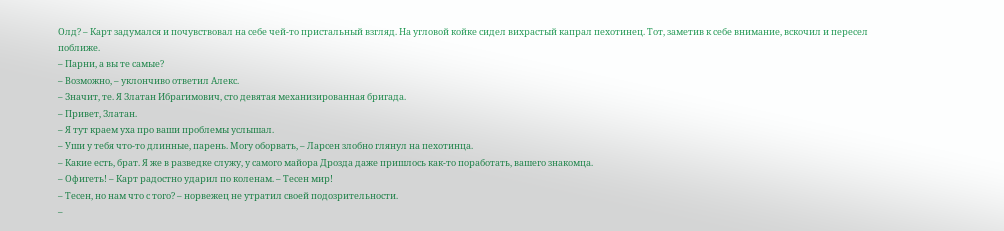Олд? – Карт задумался и почувствовал на себе чей-то пристальный взгляд. На угловой койке сидел вихрастый капрал пехотинец. Тот, заметив к себе внимание, вскочил и пересел поближе.
– Парни, а вы те самые?
– Возможно, – уклончиво ответил Алекс.
– Значит, те. Я Златан Ибрагимович, сто девятая механизированная бригада.
– Привет, Златан.
– Я тут краем уха про ваши проблемы услышал.
– Уши у тебя что-то длинные, парень. Могу оборвать, – Ларсен злобно глянул на пехотинца.
– Какие есть, брат. Я же в разведке служу, у самого майора Дрозда даже пришлось как-то поработать, вашего знакомца.
– Офигеть! – Карт радостно ударил по коленам. – Тесен мир!
– Тесен, но нам что с того? – норвежец не утратил своей подозрительности.
–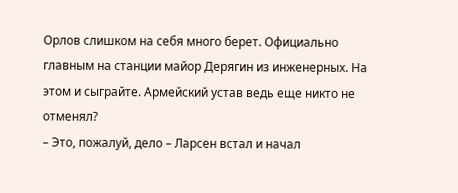Орлов слишком на себя много берет. Официально главным на станции майор Дерягин из инженерных. На этом и сыграйте. Армейский устав ведь еще никто не отменял?
– Это, пожалуй, дело – Ларсен встал и начал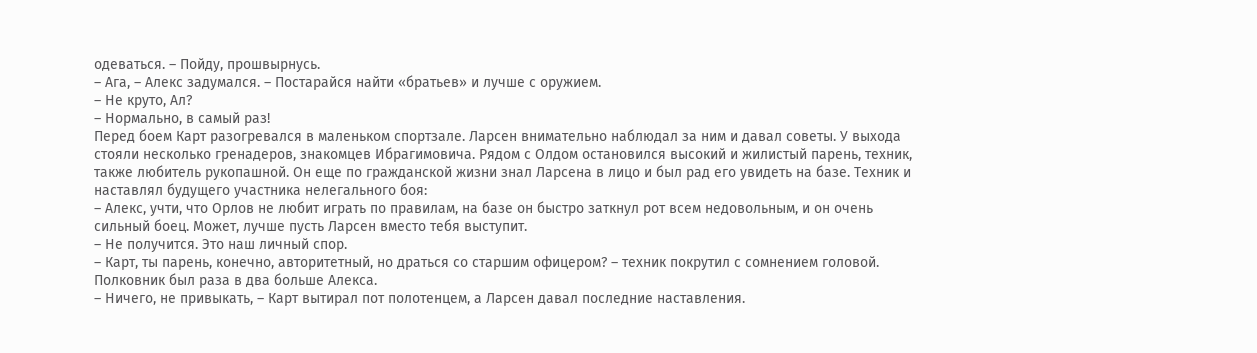одеваться. – Пойду, прошвырнусь.
– Ага, – Алекс задумался. – Постарайся найти «братьев» и лучше с оружием.
– Не круто, Ал?
– Нормально, в самый раз!
Перед боем Карт разогревался в маленьком спортзале. Ларсен внимательно наблюдал за ним и давал советы. У выхода стояли несколько гренадеров, знакомцев Ибрагимовича. Рядом с Олдом остановился высокий и жилистый парень, техник, также любитель рукопашной. Он еще по гражданской жизни знал Ларсена в лицо и был рад его увидеть на базе. Техник и наставлял будущего участника нелегального боя:
– Алекс, учти, что Орлов не любит играть по правилам, на базе он быстро заткнул рот всем недовольным, и он очень сильный боец. Может, лучше пусть Ларсен вместо тебя выступит.
– Не получится. Это наш личный спор.
– Карт, ты парень, конечно, авторитетный, но драться со старшим офицером? – техник покрутил с сомнением головой. Полковник был раза в два больше Алекса.
– Ничего, не привыкать, – Карт вытирал пот полотенцем, а Ларсен давал последние наставления.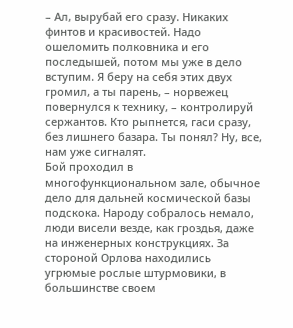– Ал, вырубай его сразу. Никаких финтов и красивостей. Надо ошеломить полковника и его последышей, потом мы уже в дело вступим. Я беру на себя этих двух громил, а ты парень, – норвежец повернулся к технику, – контролируй сержантов. Кто рыпнется, гаси сразу, без лишнего базара. Ты понял? Ну, все, нам уже сигналят.
Бой проходил в многофункциональном зале, обычное дело для дальней космической базы подскока. Народу собралось немало, люди висели везде, как гроздья, даже на инженерных конструкциях. За стороной Орлова находились угрюмые рослые штурмовики, в большинстве своем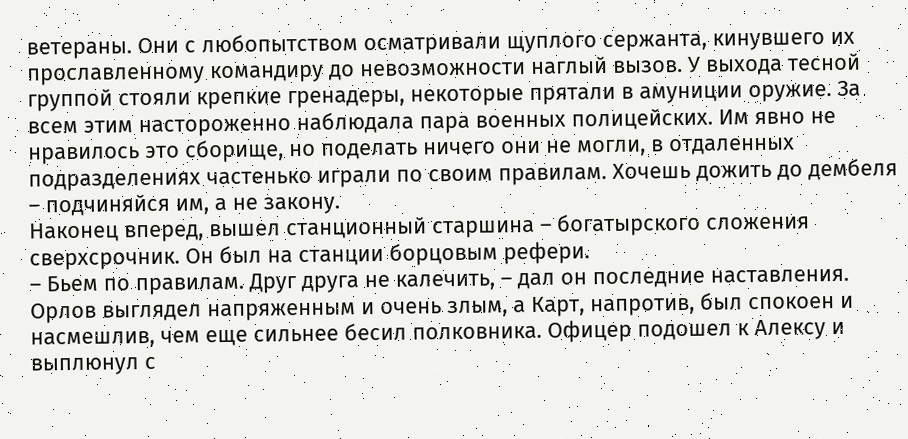ветераны. Они с любопытством осматривали щуплого сержанта, кинувшего их прославленному командиру до невозможности наглый вызов. У выхода тесной группой стояли крепкие гренадеры, некоторые прятали в амуниции оружие. За всем этим настороженно наблюдала пара военных полицейских. Им явно не нравилось это сборище, но поделать ничего они не могли, в отдаленных подразделениях частенько играли по своим правилам. Хочешь дожить до дембеля – подчиняйся им, а не закону.
Наконец вперед, вышел станционный старшина – богатырского сложения сверхсрочник. Он был на станции борцовым рефери.
– Бьем по правилам. Друг друга не калечить, – дал он последние наставления. Орлов выглядел напряженным и очень злым, а Карт, напротив, был спокоен и насмешлив, чем еще сильнее бесил полковника. Офицер подошел к Алексу и выплюнул с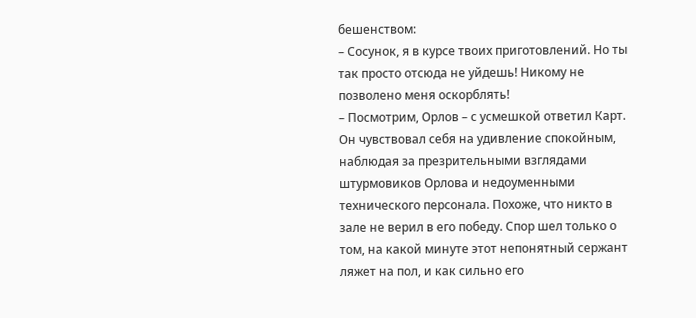бешенством:
– Сосунок, я в курсе твоих приготовлений. Но ты так просто отсюда не уйдешь! Никому не позволено меня оскорблять!
– Посмотрим, Орлов – с усмешкой ответил Карт. Он чувствовал себя на удивление спокойным, наблюдая за презрительными взглядами штурмовиков Орлова и недоуменными технического персонала. Похоже, что никто в зале не верил в его победу. Спор шел только о том, на какой минуте этот непонятный сержант ляжет на пол, и как сильно его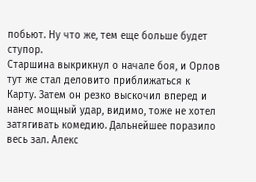побьют. Ну что же, тем еще больше будет ступор.
Старшина выкрикнул о начале боя, и Орлов тут же стал деловито приближаться к Карту. Затем он резко выскочил вперед и нанес мощный удар, видимо, тоже не хотел затягивать комедию. Дальнейшее поразило весь зал. Алекс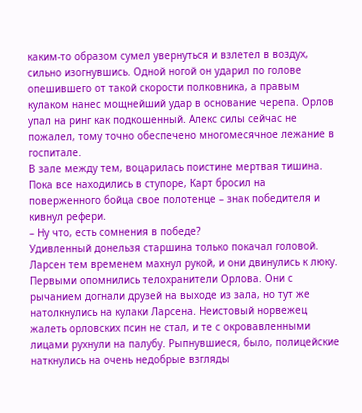каким-то образом сумел увернуться и взлетел в воздух, сильно изогнувшись. Одной ногой он ударил по голове опешившего от такой скорости полковника, а правым кулаком нанес мощнейший удар в основание черепа. Орлов упал на ринг как подкошенный. Алекс силы сейчас не пожалел, тому точно обеспечено многомесячное лежание в госпитале.
В зале между тем, воцарилась поистине мертвая тишина. Пока все находились в ступоре, Карт бросил на поверженного бойца свое полотенце – знак победителя и кивнул рефери.
– Ну что, есть сомнения в победе?
Удивленный донельзя старшина только покачал головой. Ларсен тем временем махнул рукой, и они двинулись к люку. Первыми опомнились телохранители Орлова. Они с рычанием догнали друзей на выходе из зала, но тут же натолкнулись на кулаки Ларсена. Неистовый норвежец жалеть орловских псин не стал, и те с окровавленными лицами рухнули на палубу. Рыпнувшиеся, было, полицейские наткнулись на очень недобрые взгляды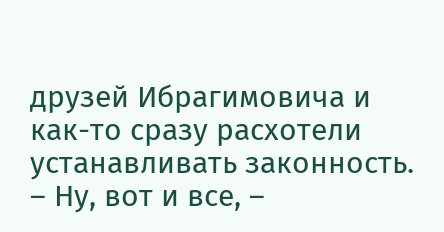друзей Ибрагимовича и как-то сразу расхотели устанавливать законность.
– Ну, вот и все, –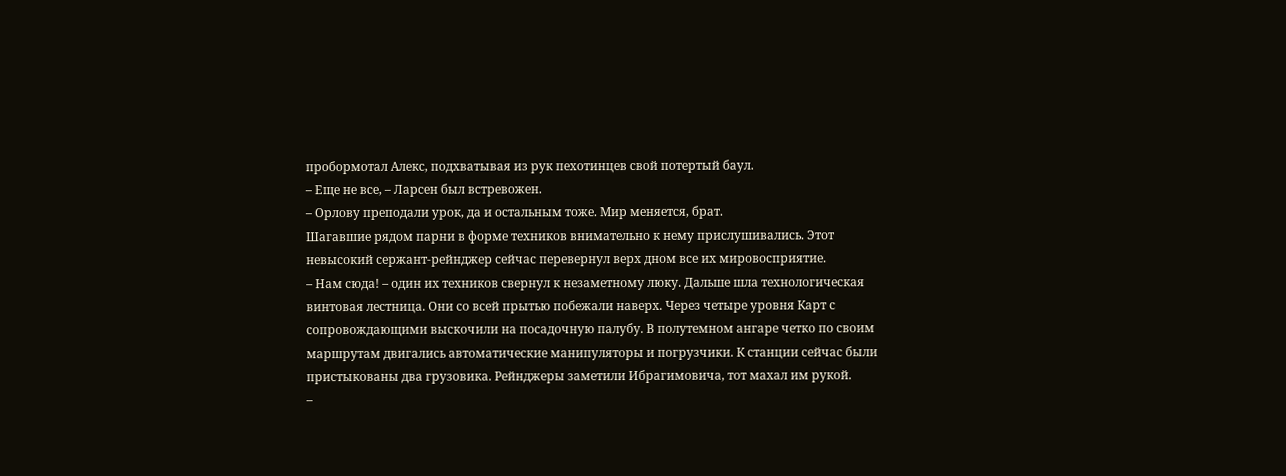пробормотал Алекс, подхватывая из рук пехотинцев свой потертый баул.
– Еще не все, – Ларсен был встревожен.
– Орлову преподали урок, да и остальным тоже. Мир меняется, брат.
Шагавшие рядом парни в форме техников внимательно к нему прислушивались. Этот невысокий сержант-рейнджер сейчас перевернул верх дном все их мировосприятие.
– Нам сюда! – один их техников свернул к незаметному люку. Дальше шла технологическая винтовая лестница. Они со всей прытью побежали наверх. Через четыре уровня Карт с сопровождающими выскочили на посадочную палубу. В полутемном ангаре четко по своим маршрутам двигались автоматические манипуляторы и погрузчики. К станции сейчас были пристыкованы два грузовика. Рейнджеры заметили Ибрагимовича, тот махал им рукой.
–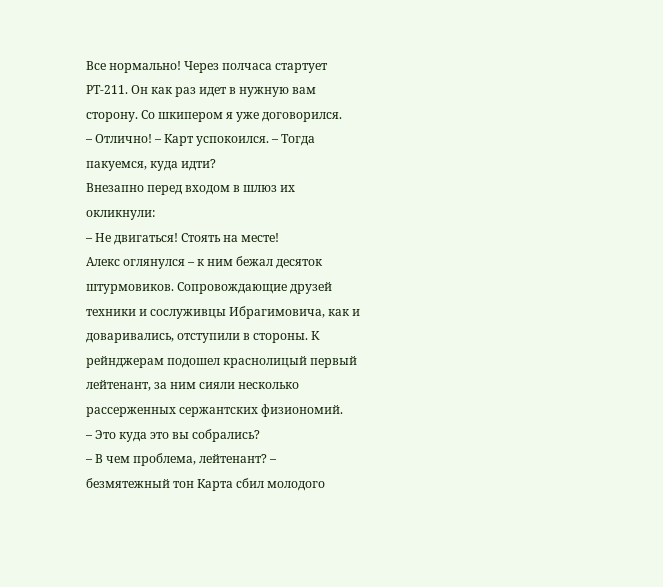Все нормально! Через полчаса стартует РТ-211. Он как раз идет в нужную вам сторону. Со шкипером я уже договорился.
– Отлично! – Карт успокоился. – Тогда пакуемся, куда идти?
Внезапно перед входом в шлюз их окликнули:
– Не двигаться! Стоять на месте!
Алекс оглянулся – к ним бежал десяток штурмовиков. Сопровождающие друзей техники и сослуживцы Ибрагимовича, как и доваривались, отступили в стороны. К рейнджерам подошел краснолицый первый лейтенант, за ним сияли несколько рассерженных сержантских физиономий.
– Это куда это вы собрались?
– В чем проблема, лейтенант? – безмятежный тон Карта сбил молодого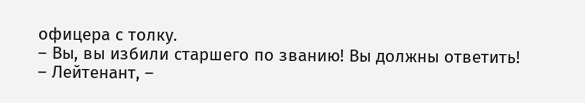офицера с толку.
– Вы, вы избили старшего по званию! Вы должны ответить!
– Лейтенант, –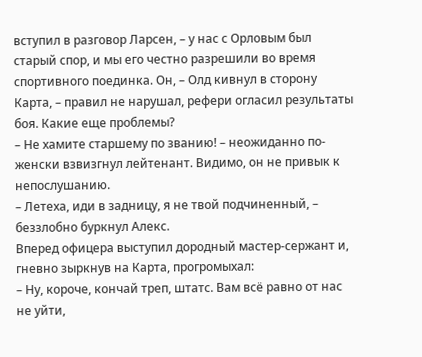вступил в разговор Ларсен, – у нас с Орловым был старый спор, и мы его честно разрешили во время спортивного поединка. Он, – Олд кивнул в сторону Карта, – правил не нарушал, рефери огласил результаты боя. Какие еще проблемы?
– Не хамите старшему по званию! – неожиданно по-женски взвизгнул лейтенант. Видимо, он не привык к непослушанию.
– Летеха, иди в задницу, я не твой подчиненный, – беззлобно буркнул Алекс.
Вперед офицера выступил дородный мастер-сержант и, гневно зыркнув на Карта, прогромыхал:
– Ну, короче, кончай треп, штатс. Вам всё равно от нас не уйти,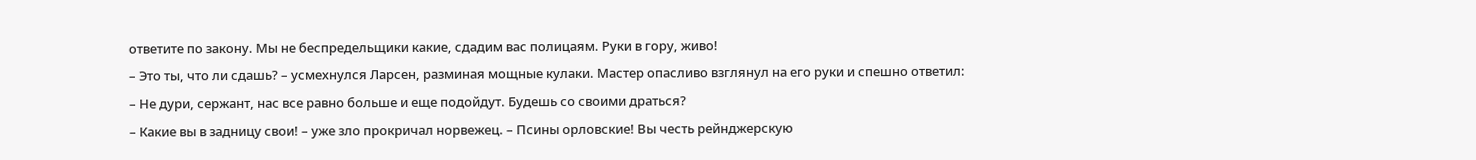ответите по закону. Мы не беспредельщики какие, сдадим вас полицаям. Руки в гору, живо!
– Это ты, что ли сдашь? – усмехнулся Ларсен, разминая мощные кулаки. Мастер опасливо взглянул на его руки и спешно ответил:
– Не дури, сержант, нас все равно больше и еще подойдут. Будешь со своими драться?
– Какие вы в задницу свои! – уже зло прокричал норвежец. – Псины орловские! Вы честь рейнджерскую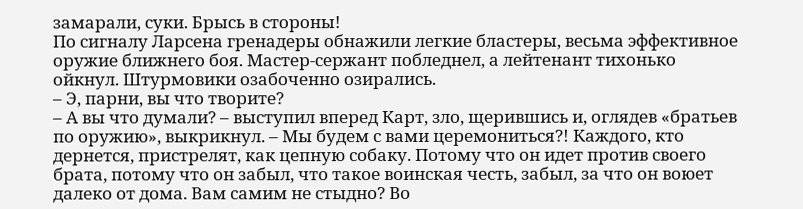замарали, суки. Брысь в стороны!
По сигналу Ларсена гренадеры обнажили легкие бластеры, весьма эффективное оружие ближнего боя. Мастер-сержант побледнел, а лейтенант тихонько ойкнул. Штурмовики озабоченно озирались.
– Э, парни, вы что творите?
– А вы что думали? – выступил вперед Карт, зло, щерившись и, оглядев «братьев по оружию», выкрикнул. – Мы будем с вами церемониться?! Каждого, кто дернется, пристрелят, как цепную собаку. Потому что он идет против своего брата, потому что он забыл, что такое воинская честь, забыл, за что он воюет далеко от дома. Вам самим не стыдно? Во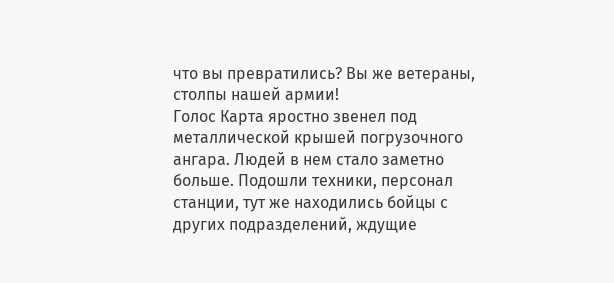что вы превратились? Вы же ветераны, столпы нашей армии!
Голос Карта яростно звенел под металлической крышей погрузочного ангара. Людей в нем стало заметно больше. Подошли техники, персонал станции, тут же находились бойцы с других подразделений, ждущие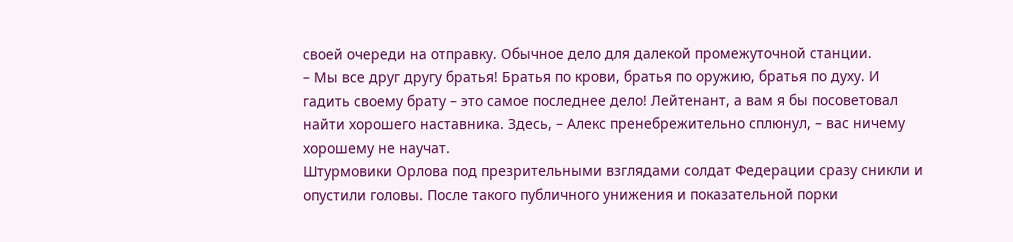своей очереди на отправку. Обычное дело для далекой промежуточной станции.
– Мы все друг другу братья! Братья по крови, братья по оружию, братья по духу. И гадить своему брату – это самое последнее дело! Лейтенант, а вам я бы посоветовал найти хорошего наставника. Здесь, – Алекс пренебрежительно сплюнул, – вас ничему хорошему не научат.
Штурмовики Орлова под презрительными взглядами солдат Федерации сразу сникли и опустили головы. После такого публичного унижения и показательной порки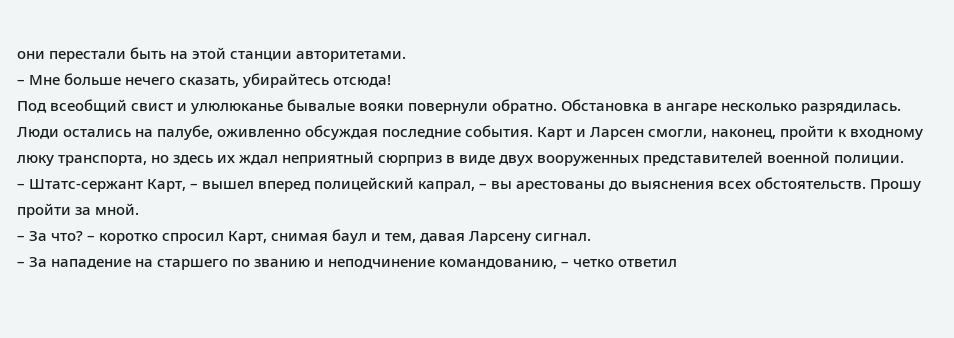они перестали быть на этой станции авторитетами.
– Мне больше нечего сказать, убирайтесь отсюда!
Под всеобщий свист и улюлюканье бывалые вояки повернули обратно. Обстановка в ангаре несколько разрядилась. Люди остались на палубе, оживленно обсуждая последние события. Карт и Ларсен смогли, наконец, пройти к входному люку транспорта, но здесь их ждал неприятный сюрприз в виде двух вооруженных представителей военной полиции.
– Штатс-сержант Карт, – вышел вперед полицейский капрал, – вы арестованы до выяснения всех обстоятельств. Прошу пройти за мной.
– За что? – коротко спросил Карт, снимая баул и тем, давая Ларсену сигнал.
– За нападение на старшего по званию и неподчинение командованию, – четко ответил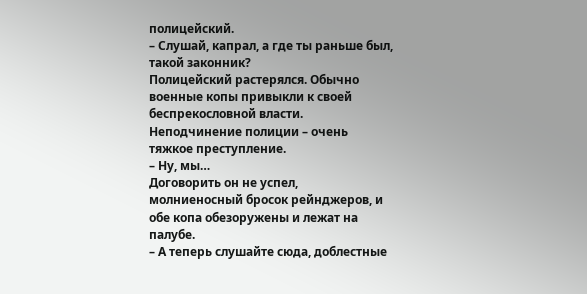полицейский.
– Слушай, капрал, а где ты раньше был, такой законник?
Полицейский растерялся. Обычно военные копы привыкли к своей беспрекословной власти. Неподчинение полиции – очень тяжкое преступление.
– Ну, мы…
Договорить он не успел, молниеносный бросок рейнджеров, и обе копа обезоружены и лежат на палубе.
– А теперь слушайте сюда, доблестные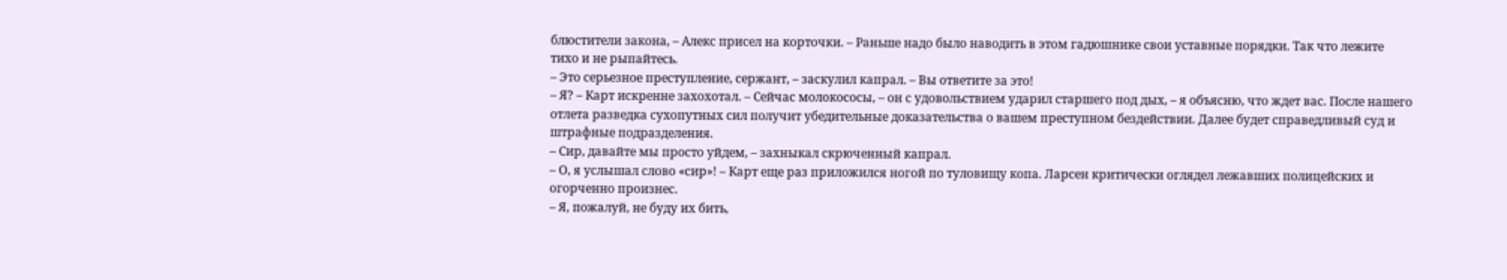блюстители закона, – Алекс присел на корточки. – Раньше надо было наводить в этом гадюшнике свои уставные порядки. Так что лежите тихо и не рыпайтесь.
– Это серьезное преступление, сержант, – заскулил капрал. – Вы ответите за это!
– Я? – Карт искренне захохотал. – Сейчас молокососы, – он с удовольствием ударил старшего под дых, – я объясню, что ждет вас. После нашего отлета разведка сухопутных сил получит убедительные доказательства о вашем преступном бездействии. Далее будет справедливый суд и штрафные подразделения.
– Сир, давайте мы просто уйдем, – захныкал скрюченный капрал.
– О, я услышал слово «сир»! – Карт еще раз приложился ногой по туловищу копа. Ларсен критически оглядел лежавших полицейских и огорченно произнес.
– Я, пожалуй, не буду их бить,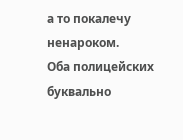а то покалечу ненароком.
Оба полицейских буквально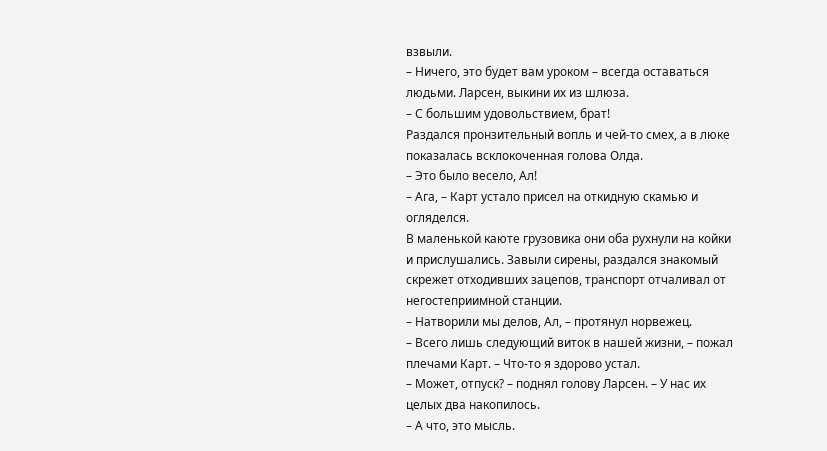взвыли.
– Ничего, это будет вам уроком – всегда оставаться людьми. Ларсен, выкини их из шлюза.
– С большим удовольствием, брат!
Раздался пронзительный вопль и чей-то смех, а в люке показалась всклокоченная голова Олда.
– Это было весело, Ал!
– Ага, – Карт устало присел на откидную скамью и огляделся.
В маленькой каюте грузовика они оба рухнули на койки и прислушались. Завыли сирены, раздался знакомый скрежет отходивших зацепов, транспорт отчаливал от негостеприимной станции.
– Натворили мы делов, Ал, – протянул норвежец.
– Всего лишь следующий виток в нашей жизни, – пожал плечами Карт. – Что-то я здорово устал.
– Может, отпуск? – поднял голову Ларсен. – У нас их целых два накопилось.
– А что, это мысль.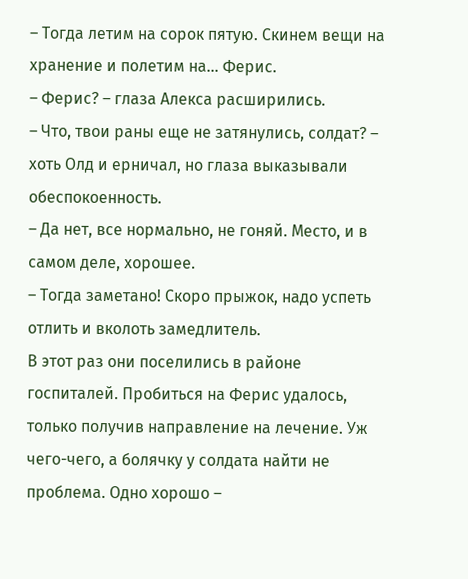– Тогда летим на сорок пятую. Скинем вещи на хранение и полетим на… Ферис.
– Ферис? – глаза Алекса расширились.
– Что, твои раны еще не затянулись, солдат? – хоть Олд и ерничал, но глаза выказывали обеспокоенность.
– Да нет, все нормально, не гоняй. Место, и в самом деле, хорошее.
– Тогда заметано! Скоро прыжок, надо успеть отлить и вколоть замедлитель.
В этот раз они поселились в районе госпиталей. Пробиться на Ферис удалось, только получив направление на лечение. Уж чего-чего, а болячку у солдата найти не проблема. Одно хорошо –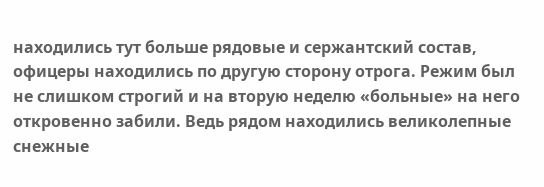находились тут больше рядовые и сержантский состав, офицеры находились по другую сторону отрога. Режим был не слишком строгий и на вторую неделю «больные» на него откровенно забили. Ведь рядом находились великолепные снежные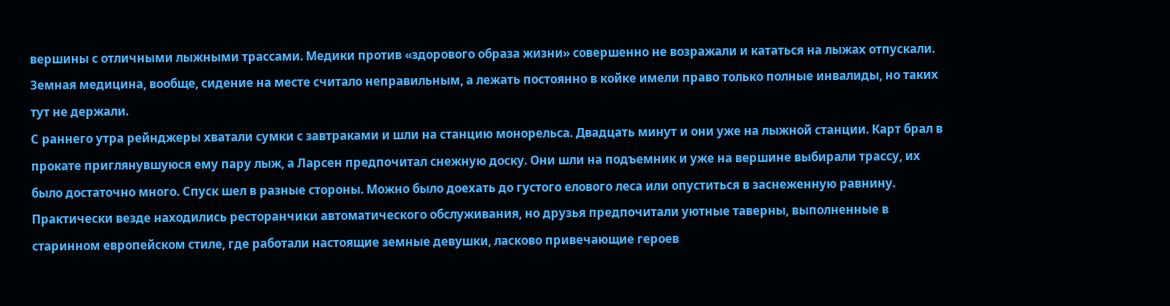вершины с отличными лыжными трассами. Медики против «здорового образа жизни» совершенно не возражали и кататься на лыжах отпускали. Земная медицина, вообще, сидение на месте считало неправильным, а лежать постоянно в койке имели право только полные инвалиды, но таких тут не держали.
С раннего утра рейнджеры хватали сумки с завтраками и шли на станцию монорельса. Двадцать минут и они уже на лыжной станции. Карт брал в прокате приглянувшуюся ему пару лыж, а Ларсен предпочитал снежную доску. Они шли на подъемник и уже на вершине выбирали трассу, их было достаточно много. Спуск шел в разные стороны. Можно было доехать до густого елового леса или опуститься в заснеженную равнину. Практически везде находились ресторанчики автоматического обслуживания, но друзья предпочитали уютные таверны, выполненные в старинном европейском стиле, где работали настоящие земные девушки, ласково привечающие героев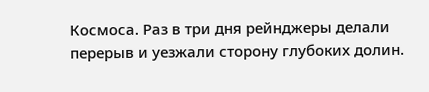Космоса. Раз в три дня рейнджеры делали перерыв и уезжали сторону глубоких долин.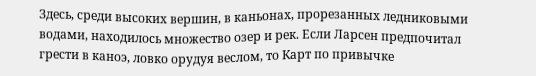Здесь, среди высоких вершин, в каньонах, прорезанных ледниковыми водами, находилось множество озер и рек. Если Ларсен предпочитал грести в каноэ, ловко орудуя веслом, то Карт по привычке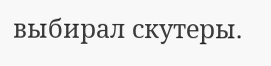выбирал скутеры.